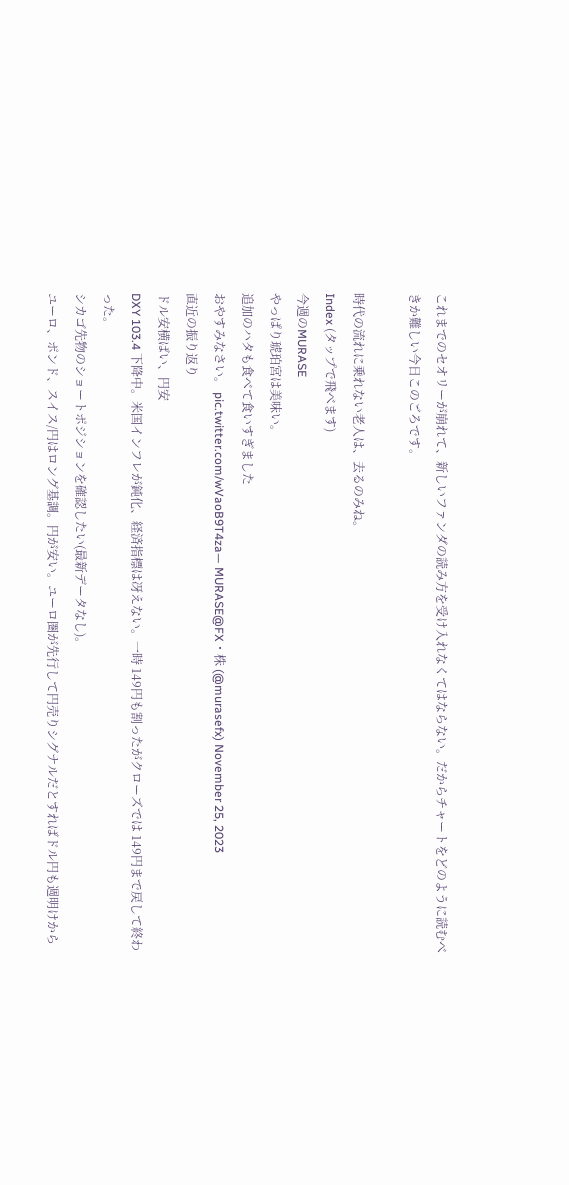これまでのセオリーが崩れて、新しいファンダの読み方を受け入れなくてはならない。だからチャートをどのように読むべきか難しい今日このごろです。

時代の流れに乗れない老人は、去るのみね。
Index (タップで飛べます)
今週のMURASE
やっぱり琥珀宮は美味い。
追加のハタも食べて食いすぎました
おやすみなさい。 pic.twitter.com/wVaoB9T4za— MURASE@FX・株 (@murasefx) November 25, 2023
直近の振り返り
ドル安横ばい、円安
DXY 103.4 下降中。米国インフレが鈍化、経済指標は冴えない。一時 149円も割ったがクローズでは 149円まで戻して終わった。
シカゴ先物のショートポジションを確認したい(最新データなし)。
ユーロ、ポンド、スイス/円はロング基調。円が安い。ユーロ圏が先行して円売りシグナルだとすればドル円も週明けから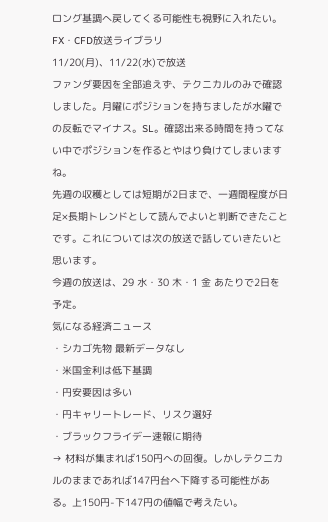ロング基調へ戻してくる可能性も視野に入れたい。
FX・CFD放送ライブラリ
11/20(月)、11/22(水)で放送
ファンダ要因を全部追えず、テクニカルのみで確認しました。月曜にポジションを持ちましたが水曜での反転でマイナス。SL。確認出来る時間を持ってない中でポジションを作るとやはり負けてしまいますね。
先週の収穫としては短期が2日まで、一週間程度が日足×長期トレンドとして読んでよいと判断できたことです。これについては次の放送で話していきたいと思います。
今週の放送は、29 水・30 木・1 金 あたりで2日を予定。
気になる経済ニュース
・シカゴ先物 最新データなし
・米国金利は低下基調
・円安要因は多い
・円キャリートレード、リスク選好
・ブラックフライデー速報に期待
→ 材料が集まれば150円への回復。しかしテクニカルのままであれば147円台へ下降する可能性がある。上150円-下147円の値幅で考えたい。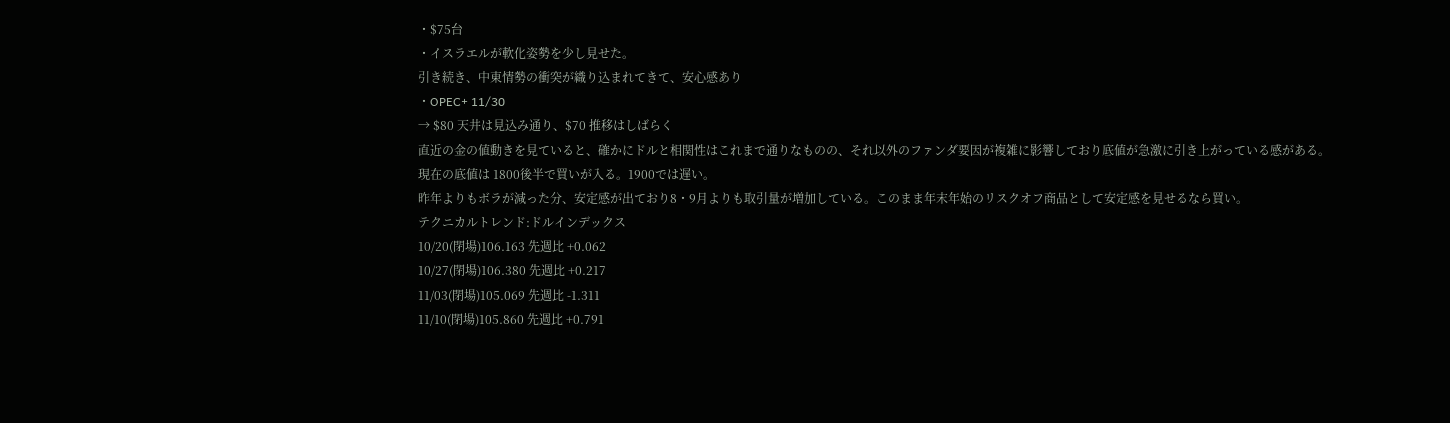・$75台
・イスラエルが軟化姿勢を少し見せた。
引き続き、中東情勢の衝突が織り込まれてきて、安心感あり
・OPEC+ 11/30
→ $80 天井は見込み通り、$70 推移はしばらく
直近の金の値動きを見ていると、確かにドルと相関性はこれまで通りなものの、それ以外のファンダ要因が複雑に影響しており底値が急激に引き上がっている感がある。
現在の底値は 1800後半で買いが入る。1900では遅い。
昨年よりもボラが減った分、安定感が出ており8・9月よりも取引量が増加している。このまま年末年始のリスクオフ商品として安定感を見せるなら買い。
テクニカルトレンド:ドルインデックス
10/20(閉場)106.163 先週比 +0.062
10/27(閉場)106.380 先週比 +0.217
11/03(閉場)105.069 先週比 -1.311
11/10(閉場)105.860 先週比 +0.791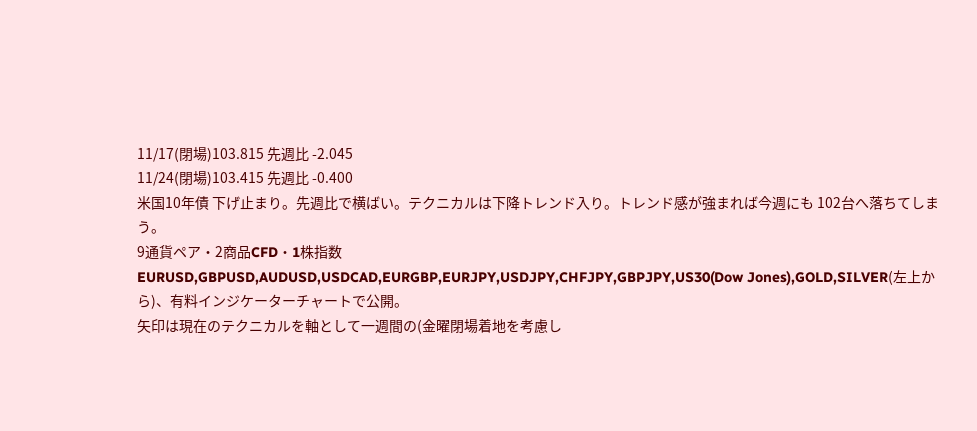11/17(閉場)103.815 先週比 -2.045
11/24(閉場)103.415 先週比 -0.400
米国10年債 下げ止まり。先週比で横ばい。テクニカルは下降トレンド入り。トレンド感が強まれば今週にも 102台へ落ちてしまう。
9通貨ペア・2商品CFD・1株指数
EURUSD,GBPUSD,AUDUSD,USDCAD,EURGBP,EURJPY,USDJPY,CHFJPY,GBPJPY,US30(Dow Jones),GOLD,SILVER(左上から)、有料インジケーターチャートで公開。
矢印は現在のテクニカルを軸として一週間の(金曜閉場着地を考慮し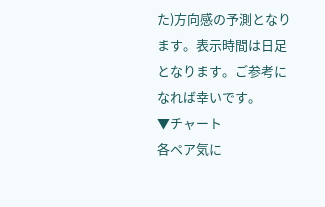た)方向感の予測となります。表示時間は日足となります。ご参考になれば幸いです。
▼チャート
各ペア気に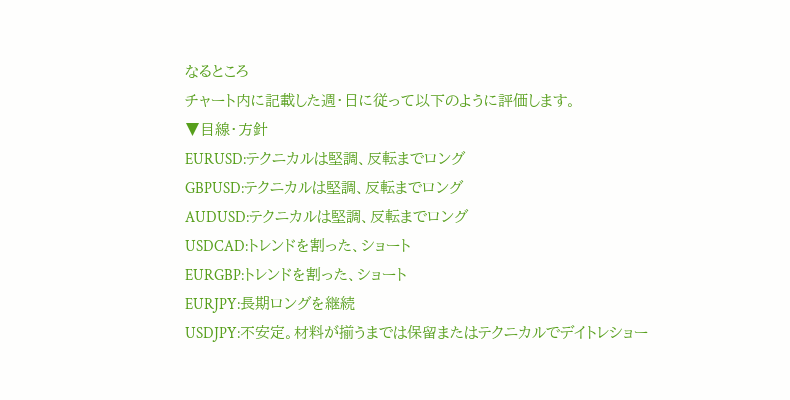なるところ
チャート内に記載した週・日に従って以下のように評価します。
▼目線・方針
EURUSD:テクニカルは堅調、反転までロング
GBPUSD:テクニカルは堅調、反転までロング
AUDUSD:テクニカルは堅調、反転までロング
USDCAD:トレンドを割った、ショート
EURGBP:トレンドを割った、ショート
EURJPY:長期ロングを継続
USDJPY:不安定。材料が揃うまでは保留またはテクニカルでデイトレショー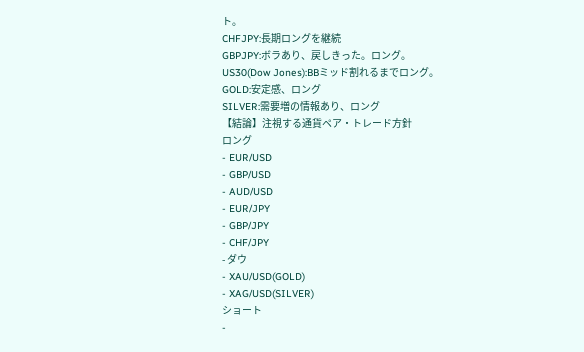ト。
CHFJPY:長期ロングを継続
GBPJPY:ボラあり、戻しきった。ロング。
US30(Dow Jones):BBミッド割れるまでロング。
GOLD:安定感、ロング
SILVER:需要増の情報あり、ロング
【結論】注視する通貨ペア・トレード方針
ロング
- EUR/USD
- GBP/USD
- AUD/USD
- EUR/JPY
- GBP/JPY
- CHF/JPY
- ダウ
- XAU/USD(GOLD)
- XAG/USD(SILVER)
ショート
-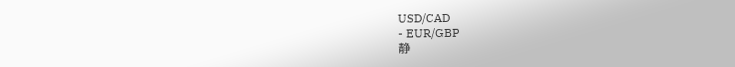USD/CAD
- EUR/GBP
静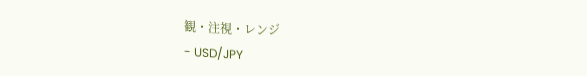観・注視・レンジ
- USD/JPY